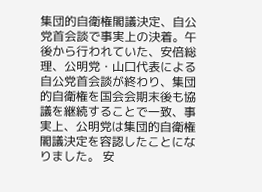集団的自衛権閣議決定、自公党首会談で事実上の決着。午後から行われていた、安倍総理、公明党・山口代表による自公党首会談が終わり、集団的自衛権を国会会期末後も協議を継続することで一致、事実上、公明党は集団的自衛権閣議決定を容認したことになりました。 安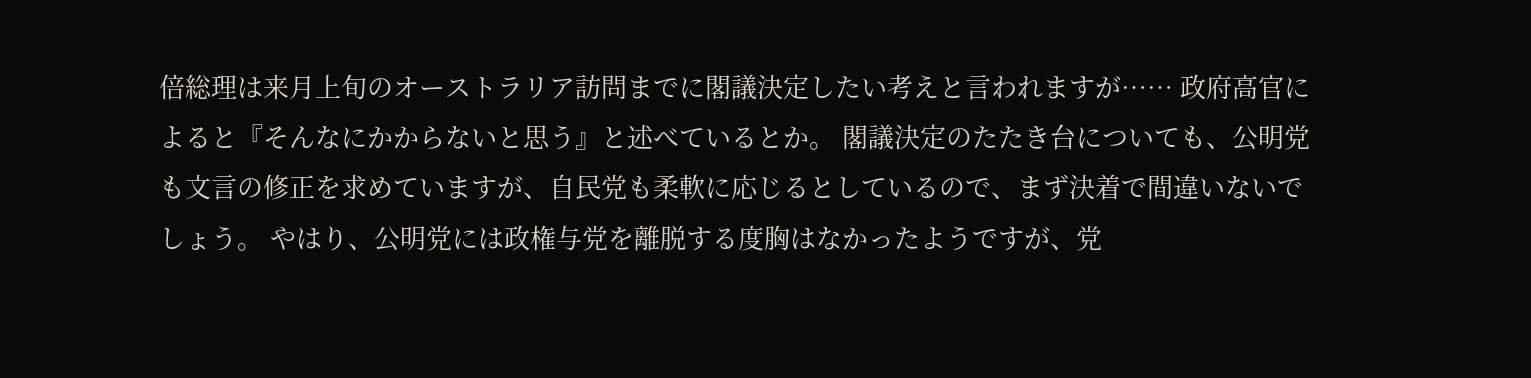倍総理は来月上旬のオーストラリア訪問までに閣議決定したい考えと言われますが…… 政府高官によると『そんなにかからないと思う』と述べているとか。 閣議決定のたたき台についても、公明党も文言の修正を求めていますが、自民党も柔軟に応じるとしているので、まず決着で間違いないでしょう。 やはり、公明党には政権与党を離脱する度胸はなかったようですが、党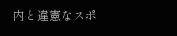内と違憲なスポ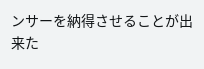ンサーを納得させることが出来た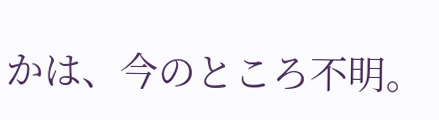かは、今のところ不明。